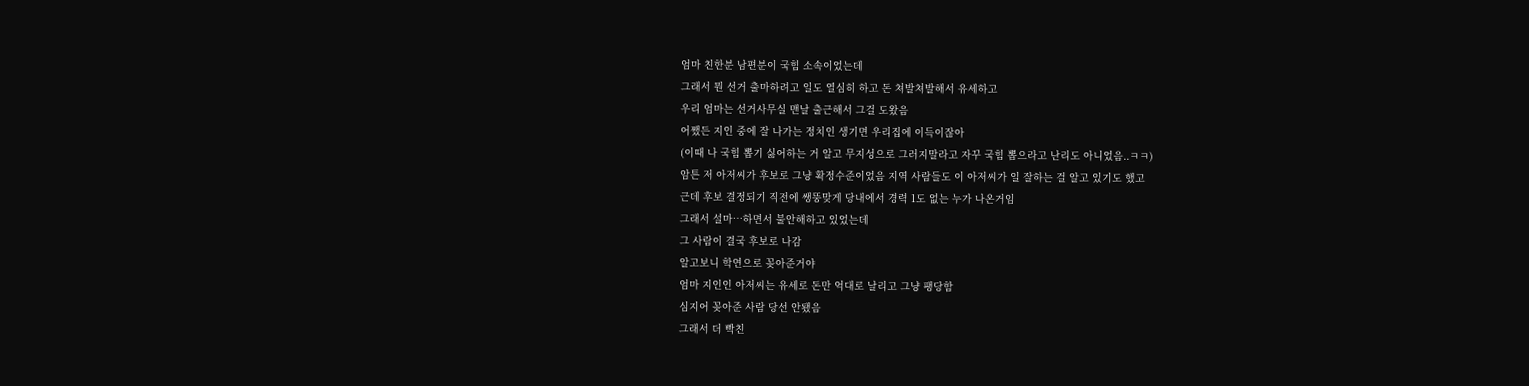엄마 친한분 남편분이 국힘 소속이었는데
그래서 뭔 선거 출마하려고 일도 열심히 하고 돈 쳐발쳐발해서 유세하고
우리 엄마는 선거사무실 맨날 출근해서 그걸 도왔음
어쨌든 지인 중에 잘 나가는 정치인 생기면 우리집에 이득이잖아
(이때 나 국힘 뽑기 싫어하는 거 알고 무지성으로 그러지말라고 자꾸 국힘 뽑으라고 난리도 아니었음..ㅋㅋ)
암튼 저 아저씨가 후보로 그냥 확정수준이었음 지역 사람들도 이 아저씨가 일 잘하는 걸 알고 있기도 했고
근데 후보 결정되기 직전에 쌩뚱맞게 당내에서 경력 1도 없는 누가 나온거임
그래서 설마…하면서 불안해하고 있었는데
그 사람이 결국 후보로 나감
알고보니 학연으로 꽂아준거야
엄마 지인인 아저씨는 유세로 돈만 억대로 날리고 그냥 팽당함
심지어 꽂아준 사람 당선 안됐음
그래서 더 빡친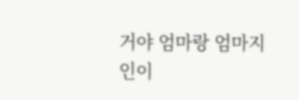거야 엄마랑 엄마지인이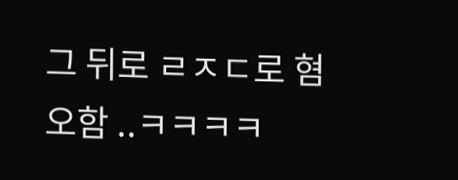그 뒤로 ㄹㅈㄷ로 혐오함 ..ㅋㅋㅋㅋ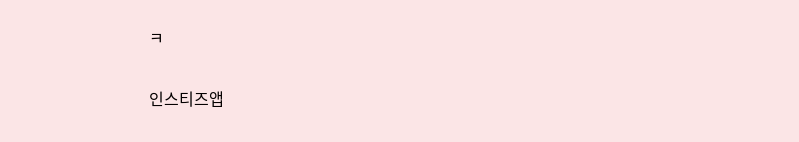ㅋ

인스티즈앱